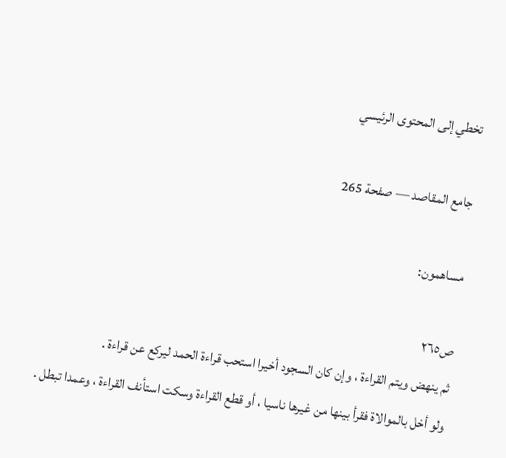تخطي إلى المحتوى الرئيسي

جامع المقاصد — صفحة 265

مساهمون:

ص٢٦٥
ثم ينهض ويتم القراءة ، وإن كان السجود أخيرا استحب قراءة الحمد ليركع عن قراءة .
ولو أخل بالموالاة فقرأ بينها من غيرها ناسيا ، أو قطع القراءة وسكت استأنف القراءة ، وعمدا تبطل .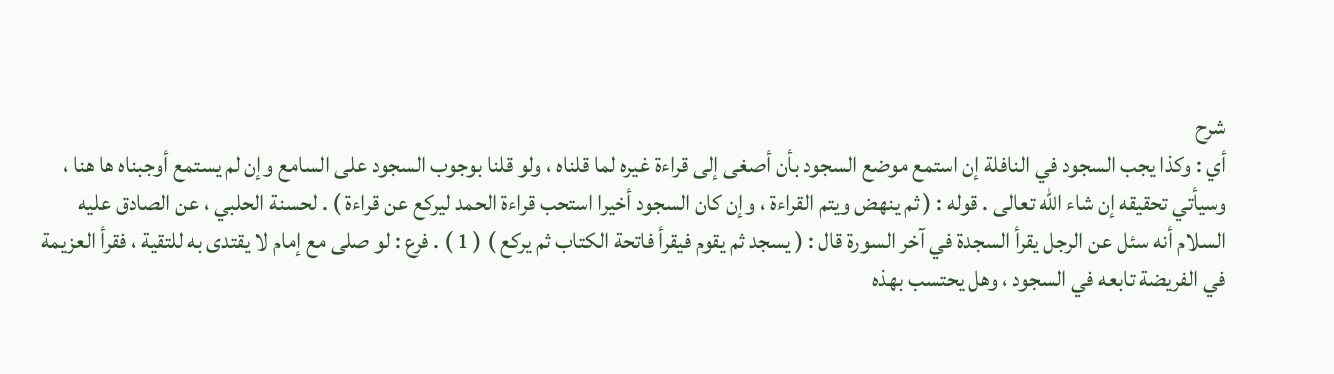شرح
أي : وكذا يجب السجود في النافلة إن استمع موضع السجود بأن أصغى إلى قراءة غيره لما قلناه ، ولو قلنا بوجوب السجود على السامع وإن لم يستمع أوجبناه ها هنا ، وسيأتي تحقيقه إن شاء الله تعالى . قوله : ( ثم ينهض ويتم القراءة ، وإن كان السجود أخيرا استحب قراءة الحمد ليركع عن قراءة ) . لحسنة الحلبي ، عن الصادق عليه السلام أنه سئل عن الرجل يقرأ السجدة في آخر السورة قال : ( يسجد ثم يقوم فيقرأ فاتحة الكتاب ثم يركع ) ( 1 ) . فرع : لو صلى مع إمام لا يقتدى به للتقية ، فقرأ العزيمة في الفريضة تابعه في السجود ، وهل يحتسب بهذه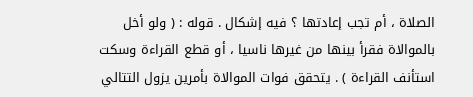الصلاة ، أم تجب إعادتها ؟ فيه إشكال . قوله : ( ولو أخل بالموالاة فقرأ بينها من غيرها ناسيا ، أو قطع القراءة وسكت استأنف القراءة ) . يتحقق فوات الموالاة بأمرين يزول التتالي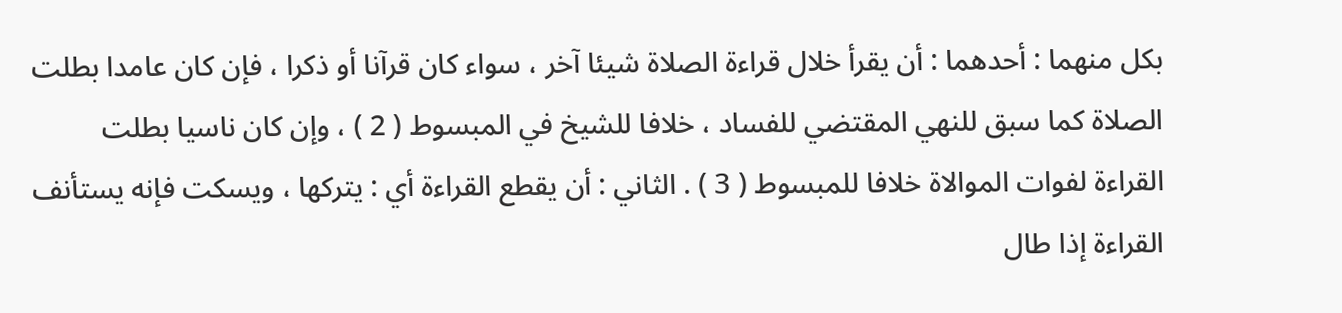بكل منهما : أحدهما : أن يقرأ خلال قراءة الصلاة شيئا آخر ، سواء كان قرآنا أو ذكرا ، فإن كان عامدا بطلت الصلاة كما سبق للنهي المقتضي للفساد ، خلافا للشيخ في المبسوط ( 2 ) ، وإن كان ناسيا بطلت القراءة لفوات الموالاة خلافا للمبسوط ( 3 ) . الثاني : أن يقطع القراءة أي : يتركها ، ويسكت فإنه يستأنف القراءة إذا طال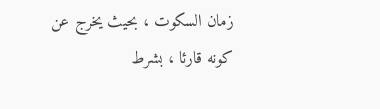زمان السكوت ، بحيث يخرج عن كونه قارئا ، بشرط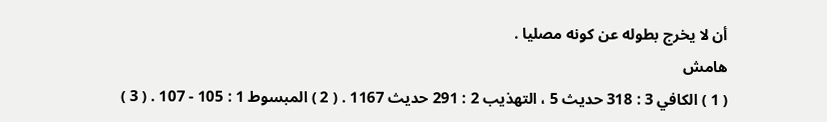أن لا يخرج بطوله عن كونه مصليا .
هامش
( 1 ) الكافي 3 : 318 حديث 5 ، التهذيب 2 : 291 حديث 1167 . ( 2 ) المبسوط 1 : 105 - 107 . ( 3 )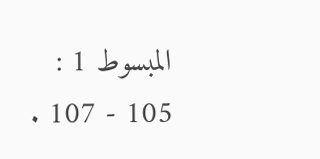المبسوط 1 : 105 - 107 .